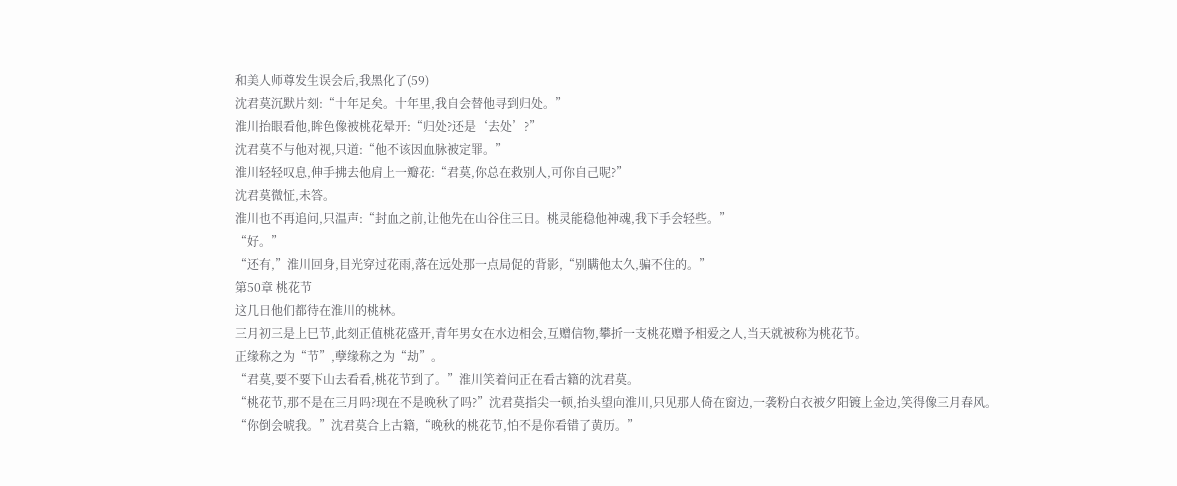和美人师尊发生误会后,我黑化了(59)
沈君莫沉默片刻:“十年足矣。十年里,我自会替他寻到归处。”
淮川抬眼看他,眸色像被桃花晕开:“归处?还是‘去处’?”
沈君莫不与他对视,只道:“他不该因血脉被定罪。”
淮川轻轻叹息,伸手拂去他肩上一瓣花:“君莫,你总在救别人,可你自己呢?”
沈君莫微怔,未答。
淮川也不再追问,只温声:“封血之前,让他先在山谷住三日。桃灵能稳他神魂,我下手会轻些。”
“好。”
“还有,”淮川回身,目光穿过花雨,落在远处那一点局促的背影,“别瞒他太久,骗不住的。”
第50章 桃花节
这几日他们都待在淮川的桃林。
三月初三是上巳节,此刻正值桃花盛开,青年男女在水边相会,互赠信物,攀折一支桃花赠予相爱之人,当天就被称为桃花节。
正缘称之为“节”,孽缘称之为“劫”。
“君莫,要不要下山去看看,桃花节到了。”淮川笑着问正在看古籍的沈君莫。
“桃花节,那不是在三月吗?现在不是晚秋了吗?”沈君莫指尖一顿,抬头望向淮川,只见那人倚在窗边,一袭粉白衣被夕阳镀上金边,笑得像三月春风。
“你倒会唬我。”沈君莫合上古籍,“晚秋的桃花节,怕不是你看错了黄历。”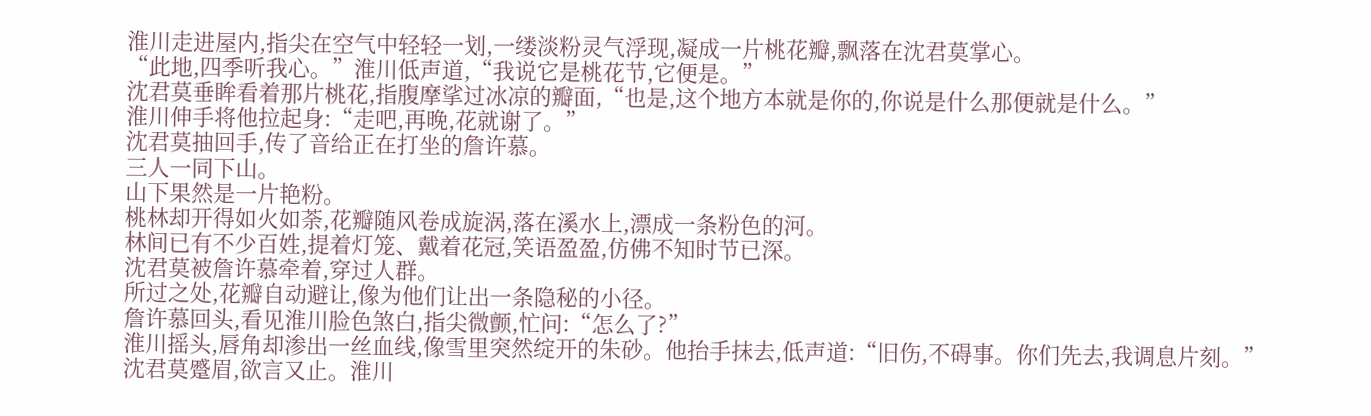淮川走进屋内,指尖在空气中轻轻一划,一缕淡粉灵气浮现,凝成一片桃花瓣,飘落在沈君莫掌心。
“此地,四季听我心。”淮川低声道,“我说它是桃花节,它便是。”
沈君莫垂眸看着那片桃花,指腹摩挲过冰凉的瓣面,“也是,这个地方本就是你的,你说是什么那便就是什么。”
淮川伸手将他拉起身:“走吧,再晚,花就谢了。”
沈君莫抽回手,传了音给正在打坐的詹许慕。
三人一同下山。
山下果然是一片艳粉。
桃林却开得如火如荼,花瓣随风卷成旋涡,落在溪水上,漂成一条粉色的河。
林间已有不少百姓,提着灯笼、戴着花冠,笑语盈盈,仿佛不知时节已深。
沈君莫被詹许慕牵着,穿过人群。
所过之处,花瓣自动避让,像为他们让出一条隐秘的小径。
詹许慕回头,看见淮川脸色煞白,指尖微颤,忙问:“怎么了?”
淮川摇头,唇角却渗出一丝血线,像雪里突然绽开的朱砂。他抬手抹去,低声道:“旧伤,不碍事。你们先去,我调息片刻。”
沈君莫蹙眉,欲言又止。淮川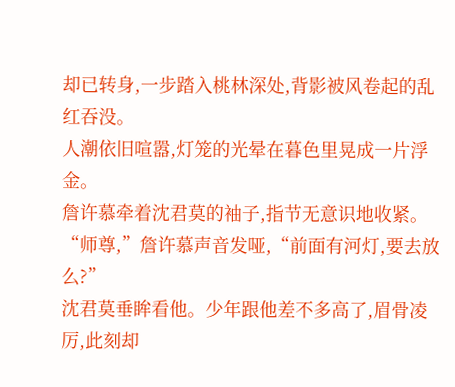却已转身,一步踏入桃林深处,背影被风卷起的乱红吞没。
人潮依旧喧嚣,灯笼的光晕在暮色里晃成一片浮金。
詹许慕牵着沈君莫的袖子,指节无意识地收紧。
“师尊,”詹许慕声音发哑,“前面有河灯,要去放么?”
沈君莫垂眸看他。少年跟他差不多高了,眉骨凌厉,此刻却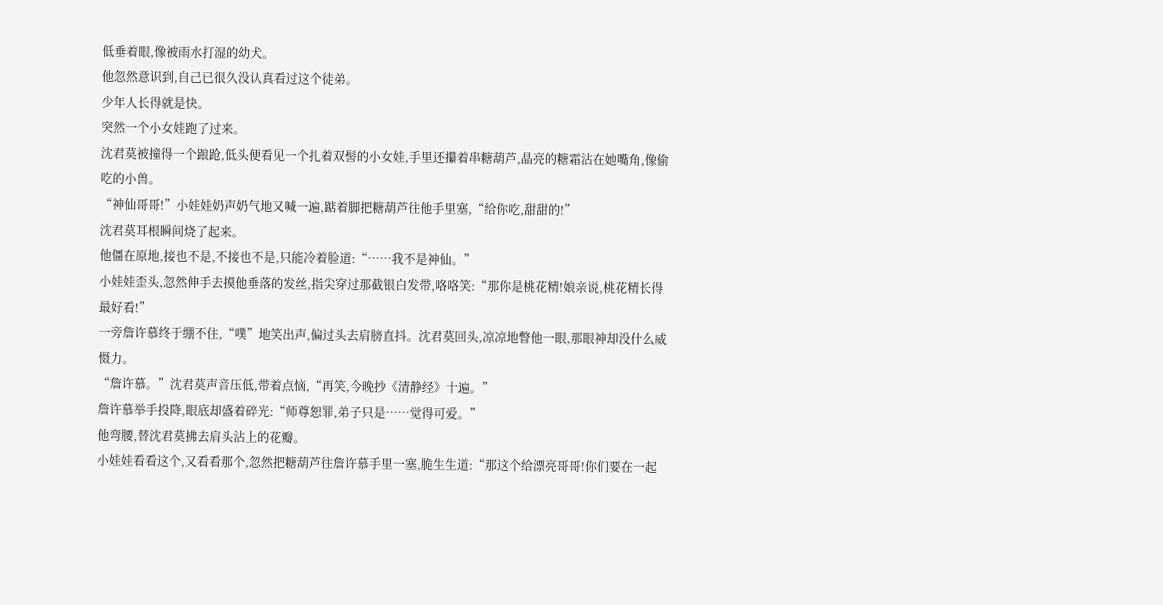低垂着眼,像被雨水打湿的幼犬。
他忽然意识到,自己已很久没认真看过这个徒弟。
少年人长得就是快。
突然一个小女娃跑了过来。
沈君莫被撞得一个踉跄,低头便看见一个扎着双髻的小女娃,手里还攥着串糖葫芦,晶亮的糖霜沾在她嘴角,像偷吃的小兽。
“神仙哥哥!”小娃娃奶声奶气地又喊一遍,踮着脚把糖葫芦往他手里塞,“给你吃,甜甜的!”
沈君莫耳根瞬间烧了起来。
他僵在原地,接也不是,不接也不是,只能冷着脸道:“……我不是神仙。”
小娃娃歪头,忽然伸手去摸他垂落的发丝,指尖穿过那截银白发带,咯咯笑:“那你是桃花精!娘亲说,桃花精长得最好看!”
一旁詹许慕终于绷不住,“噗”地笑出声,偏过头去肩膀直抖。沈君莫回头,凉凉地瞥他一眼,那眼神却没什么威慑力。
“詹许慕。”沈君莫声音压低,带着点恼,“再笑,今晚抄《清静经》十遍。”
詹许慕举手投降,眼底却盛着碎光:“师尊恕罪,弟子只是……觉得可爱。”
他弯腰,替沈君莫拂去肩头沾上的花瓣。
小娃娃看看这个,又看看那个,忽然把糖葫芦往詹许慕手里一塞,脆生生道:“那这个给漂亮哥哥!你们要在一起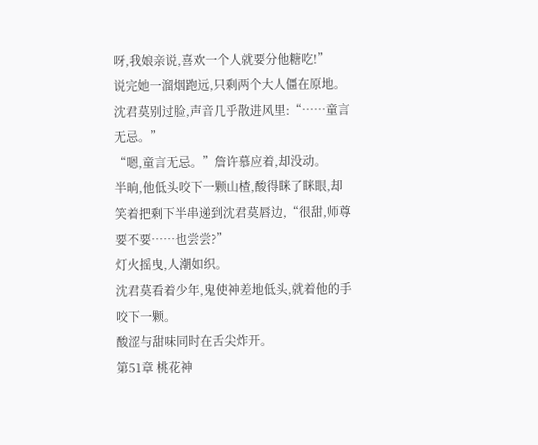呀,我娘亲说,喜欢一个人就要分他糖吃!”
说完她一溜烟跑远,只剩两个大人僵在原地。
沈君莫别过脸,声音几乎散进风里:“……童言无忌。”
“嗯,童言无忌。”詹许慕应着,却没动。
半晌,他低头咬下一颗山楂,酸得眯了眯眼,却笑着把剩下半串递到沈君莫唇边,“很甜,师尊要不要……也尝尝?”
灯火摇曳,人潮如织。
沈君莫看着少年,鬼使神差地低头,就着他的手咬下一颗。
酸涩与甜味同时在舌尖炸开。
第51章 桃花神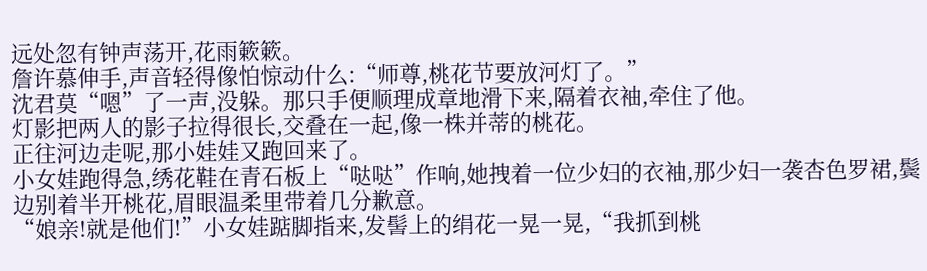远处忽有钟声荡开,花雨簌簌。
詹许慕伸手,声音轻得像怕惊动什么:“师尊,桃花节要放河灯了。”
沈君莫“嗯”了一声,没躲。那只手便顺理成章地滑下来,隔着衣袖,牵住了他。
灯影把两人的影子拉得很长,交叠在一起,像一株并蒂的桃花。
正往河边走呢,那小娃娃又跑回来了。
小女娃跑得急,绣花鞋在青石板上“哒哒”作响,她拽着一位少妇的衣袖,那少妇一袭杏色罗裙,鬓边别着半开桃花,眉眼温柔里带着几分歉意。
“娘亲!就是他们!”小女娃踮脚指来,发髻上的绢花一晃一晃,“我抓到桃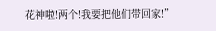花神啦!两个!我要把他们带回家!”